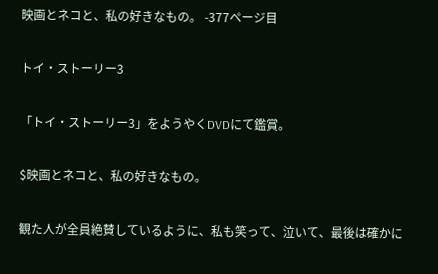映画とネコと、私の好きなもの。 -377ページ目

トイ・ストーリー3

「トイ・ストーリー3」をようやくDVDにて鑑賞。

$映画とネコと、私の好きなもの。

観た人が全員絶賛しているように、私も笑って、泣いて、最後は確かに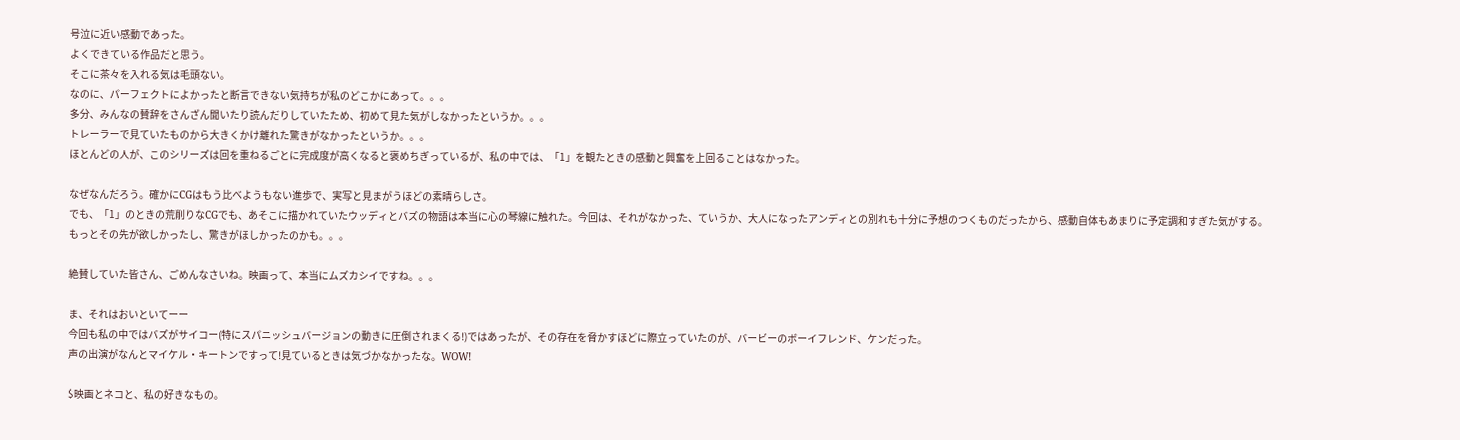号泣に近い感動であった。
よくできている作品だと思う。
そこに茶々を入れる気は毛頭ない。
なのに、パーフェクトによかったと断言できない気持ちが私のどこかにあって。。。
多分、みんなの賛辞をさんざん聞いたり読んだりしていたため、初めて見た気がしなかったというか。。。
トレーラーで見ていたものから大きくかけ離れた驚きがなかったというか。。。
ほとんどの人が、このシリーズは回を重ねるごとに完成度が高くなると褒めちぎっているが、私の中では、「1」を観たときの感動と興奮を上回ることはなかった。

なぜなんだろう。確かにCGはもう比べようもない進歩で、実写と見まがうほどの素晴らしさ。
でも、「1」のときの荒削りなCGでも、あそこに描かれていたウッディとバズの物語は本当に心の琴線に触れた。今回は、それがなかった、ていうか、大人になったアンディとの別れも十分に予想のつくものだったから、感動自体もあまりに予定調和すぎた気がする。
もっとその先が欲しかったし、驚きがほしかったのかも。。。

絶賛していた皆さん、ごめんなさいね。映画って、本当にムズカシイですね。。。

ま、それはおいといてーー
今回も私の中ではバズがサイコー(特にスパニッシュバージョンの動きに圧倒されまくる!)ではあったが、その存在を脅かすほどに際立っていたのが、バービーのボーイフレンド、ケンだった。
声の出演がなんとマイケル・キートンですって!見ているときは気づかなかったな。WOW!

$映画とネコと、私の好きなもの。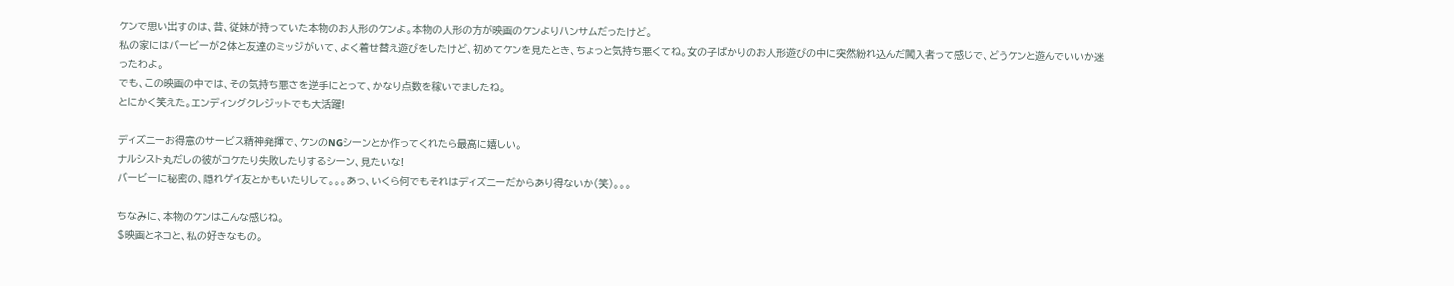ケンで思い出すのは、昔、従妹が持っていた本物のお人形のケンよ。本物の人形の方が映画のケンよりハンサムだったけど。
私の家にはバービーが2体と友達のミッジがいて、よく着せ替え遊びをしたけど、初めてケンを見たとき、ちょっと気持ち悪くてね。女の子ばかりのお人形遊びの中に突然紛れ込んだ闖入者って感じで、どうケンと遊んでいいか迷ったわよ。
でも、この映画の中では、その気持ち悪さを逆手にとって、かなり点数を稼いでましたね。
とにかく笑えた。エンディングクレジットでも大活躍!

ディズニーお得意のサービス精神発揮で、ケンのNGシーンとか作ってくれたら最高に嬉しい。
ナルシスト丸だしの彼がコケたり失敗したりするシーン、見たいな!
バービーに秘密の、隠れゲイ友とかもいたりして。。。あっ、いくら何でもそれはディズニーだからあり得ないか(笑)。。。

ちなみに、本物のケンはこんな感じね。
$映画とネコと、私の好きなもの。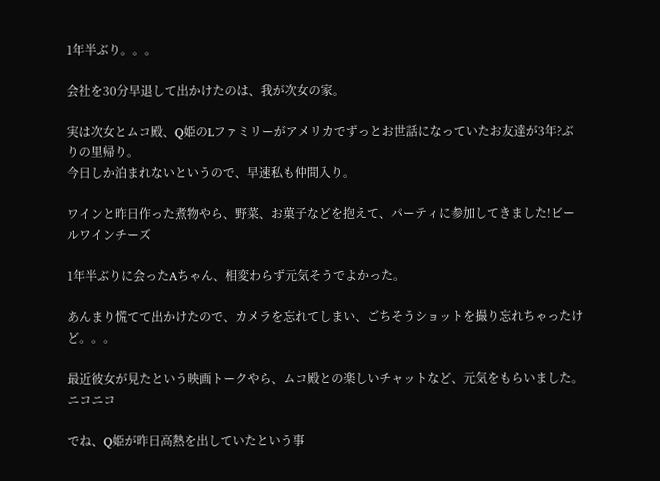1年半ぶり。。。

会社を30分早退して出かけたのは、我が次女の家。

実は次女とムコ殿、Q姫のLファミリーがアメリカでずっとお世話になっていたお友達が3年?ぶりの里帰り。
今日しか泊まれないというので、早速私も仲間入り。

ワインと昨日作った煮物やら、野菜、お菓子などを抱えて、パーティに参加してきました!ビールワインチーズ

1年半ぶりに会ったAちゃん、相変わらず元気そうでよかった。

あんまり慌てて出かけたので、カメラを忘れてしまい、ごちそうショットを撮り忘れちゃったけど。。。

最近彼女が見たという映画トークやら、ムコ殿との楽しいチャットなど、元気をもらいました。ニコニコ

でね、Q姫が昨日高熱を出していたという事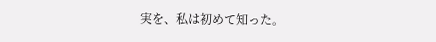実を、私は初めて知った。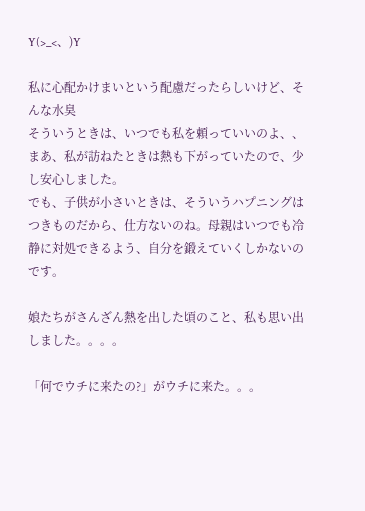Y(>_<、)Y

私に心配かけまいという配慮だったらしいけど、そんな水臭
そういうときは、いつでも私を頼っていいのよ、、まあ、私が訪ねたときは熱も下がっていたので、少し安心しました。
でも、子供が小さいときは、そういうハプニングはつきものだから、仕方ないのね。母親はいつでも冷静に対処できるよう、自分を鍛えていくしかないのです。

娘たちがさんざん熱を出した頃のこと、私も思い出しました。。。。

「何でウチに来たの?」がウチに来た。。。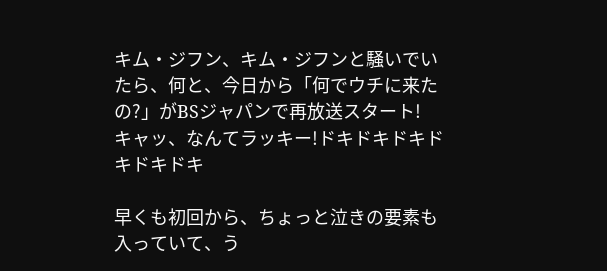キム・ジフン、キム・ジフンと騒いでいたら、何と、今日から「何でウチに来たの?」がBSジャパンで再放送スタート!
キャッ、なんてラッキー!ドキドキドキドキドキドキ

早くも初回から、ちょっと泣きの要素も入っていて、う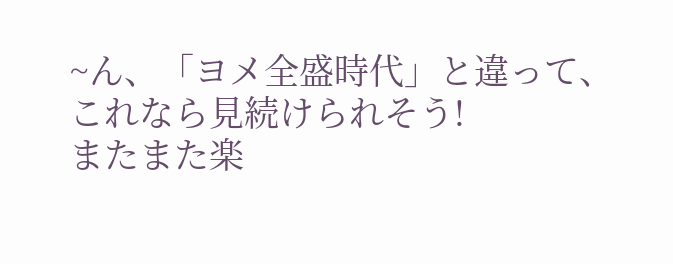~ん、「ヨメ全盛時代」と違って、これなら見続けられそう!
またまた楽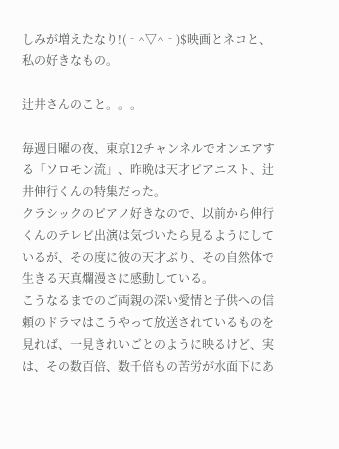しみが増えたなり!(‐^▽^‐)$映画とネコと、私の好きなもの。

辻井さんのこと。。。

毎週日曜の夜、東京12チャンネルでオンエアする「ソロモン流」、昨晩は天才ピアニスト、辻井伸行くんの特集だった。
クラシックのピアノ好きなので、以前から伸行くんのテレビ出演は気づいたら見るようにしているが、その度に彼の天才ぶり、その自然体で生きる天真爛漫さに感動している。
こうなるまでのご両親の深い愛情と子供への信頼のドラマはこうやって放送されているものを見れば、一見きれいごとのように映るけど、実は、その数百倍、数千倍もの苦労が水面下にあ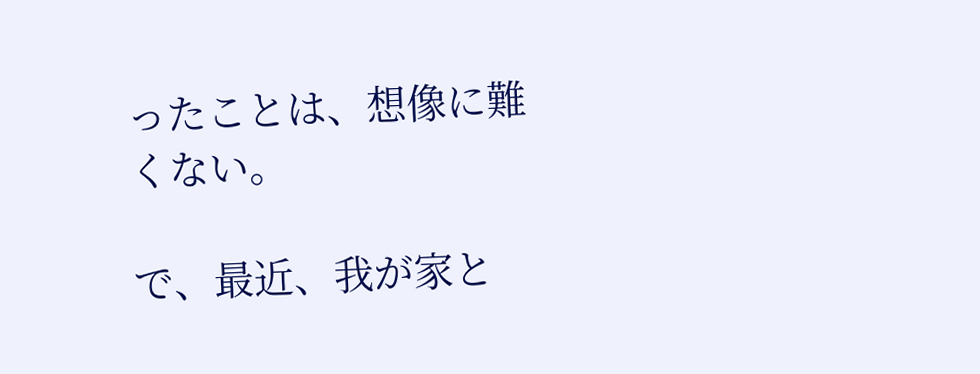ったことは、想像に難くない。

で、最近、我が家と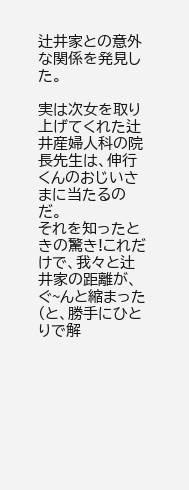辻井家との意外な関係を発見した。

実は次女を取り上げてくれた辻井産婦人科の院長先生は、伸行くんのおじいさまに当たるのだ。
それを知ったときの驚き!これだけで、我々と辻井家の距離が、ぐ~んと縮まった(と、勝手にひとりで解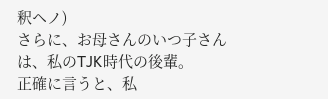釈ヘノ)
さらに、お母さんのいつ子さんは、私のTJK時代の後輩。
正確に言うと、私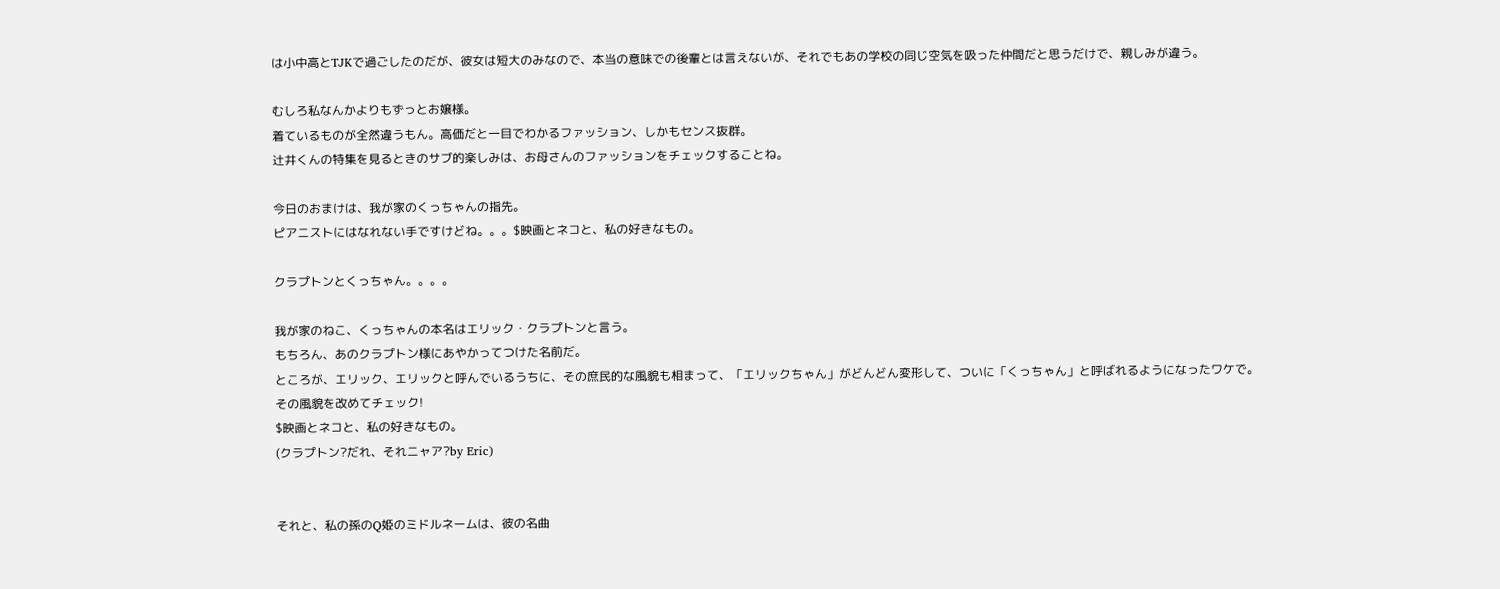は小中高とTJKで過ごしたのだが、彼女は短大のみなので、本当の意味での後輩とは言えないが、それでもあの学校の同じ空気を吸った仲間だと思うだけで、親しみが違う。

むしろ私なんかよりもずっとお嬢様。
着ているものが全然違うもん。高価だと一目でわかるファッション、しかもセンス抜群。
辻井くんの特集を見るときのサブ的楽しみは、お母さんのファッションをチェックすることね。

今日のおまけは、我が家のくっちゃんの指先。
ピアニストにはなれない手ですけどね。。。$映画とネコと、私の好きなもの。

クラプトンとくっちゃん。。。。

我が家のねこ、くっちゃんの本名はエリック・クラプトンと言う。
もちろん、あのクラプトン様にあやかってつけた名前だ。
ところが、エリック、エリックと呼んでいるうちに、その庶民的な風貌も相まって、「エリックちゃん」がどんどん変形して、ついに「くっちゃん」と呼ばれるようになったワケで。
その風貌を改めてチェック!
$映画とネコと、私の好きなもの。
(クラプトン?だれ、それニャア?by Eric)


それと、私の孫のQ姫のミドルネームは、彼の名曲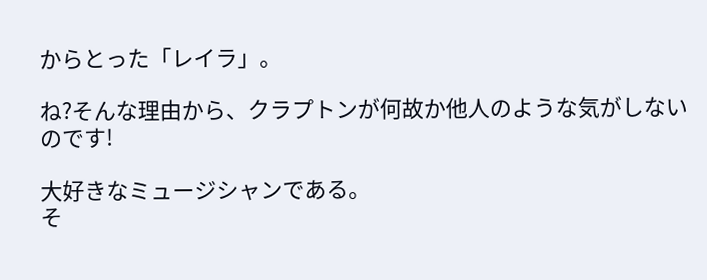からとった「レイラ」。

ね?そんな理由から、クラプトンが何故か他人のような気がしないのです!

大好きなミュージシャンである。
そ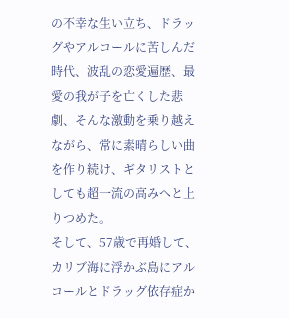の不幸な生い立ち、ドラッグやアルコールに苦しんだ時代、波乱の恋愛遍歴、最愛の我が子を亡くした悲劇、そんな激動を乗り越えながら、常に素晴らしい曲を作り続け、ギタリストとしても超一流の高みへと上りつめた。
そして、57歳で再婚して、カリブ海に浮かぶ島にアルコールとドラッグ依存症か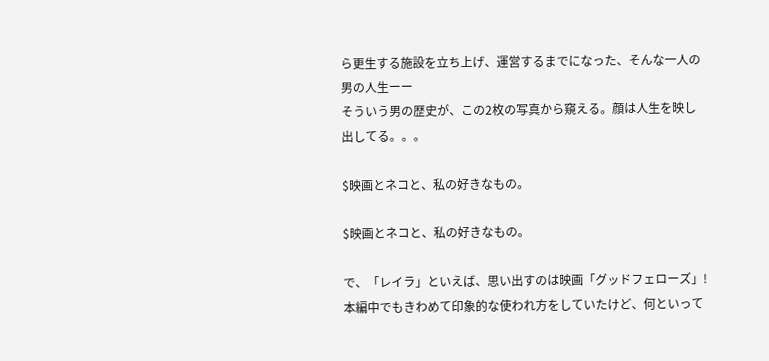ら更生する施設を立ち上げ、運営するまでになった、そんな一人の男の人生ーー
そういう男の歴史が、この2枚の写真から窺える。顔は人生を映し出してる。。。

$映画とネコと、私の好きなもの。

$映画とネコと、私の好きなもの。

で、「レイラ」といえば、思い出すのは映画「グッドフェローズ」!
本編中でもきわめて印象的な使われ方をしていたけど、何といって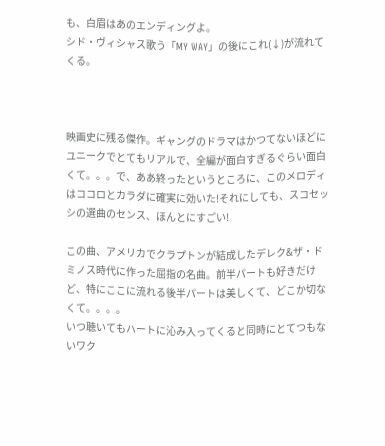も、白眉はあのエンディングよ。
シド・ヴィシャス歌う「MY WAY」の後にこれ(↓)が流れてくる。



映画史に残る傑作。ギャングのドラマはかつてないほどにユニークでとてもリアルで、全編が面白すぎるぐらい面白くて。。。で、ああ終ったというところに、このメロディはココロとカラダに確実に効いた!それにしても、スコセッシの選曲のセンス、ほんとにすごい!

この曲、アメリカでクラプトンが結成したデレク&ザ・ドミノス時代に作った屈指の名曲。前半パートも好きだけど、特にここに流れる後半パートは美しくて、どこか切なくて。。。。
いつ聴いてもハートに沁み入ってくると同時にとてつもないワク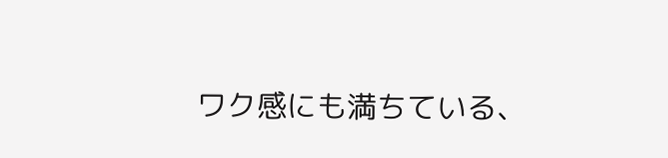ワク感にも満ちている、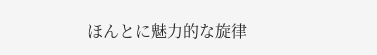ほんとに魅力的な旋律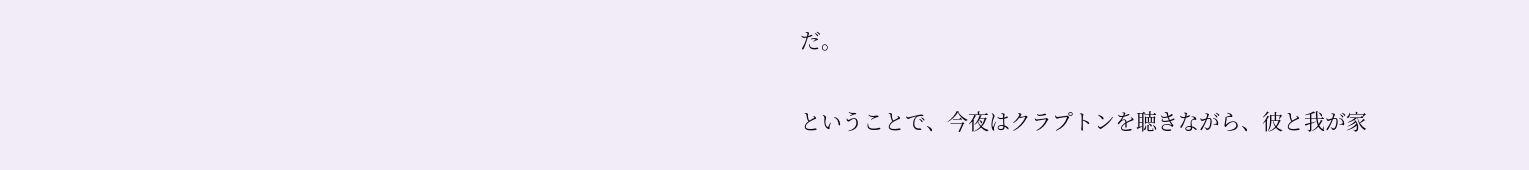だ。

ということで、今夜はクラプトンを聴きながら、彼と我が家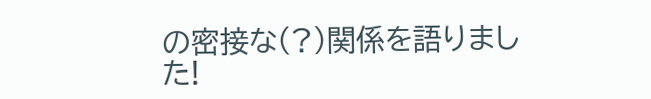の密接な(?)関係を語りました!